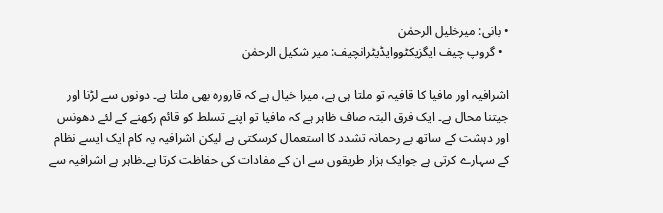• بانی: میرخلیل الرحمٰن
  • گروپ چیف ایگزیکٹووایڈیٹرانچیف: میر شکیل الرحمٰن

اشرافیہ اور مافیا کا قافیہ تو ملتا ہی ہے، میرا خیال ہے کہ قارورہ بھی ملتا ہے۔ دونوں سے لڑنا اور جیتنا محال ہے۔ ایک فرق البتہ صاف ظاہر ہے کہ مافیا تو اپنے تسلط کو قائم رکھنے کے لئے دھونس اور دہشت کے ساتھ بے رحمانہ تشدد کا استعمال کرسکتی ہے لیکن اشرافیہ یہ کام ایک ایسے نظام کے سہارے کرتی ہے جوایک ہزار طریقوں سے ان کے مفادات کی حفاظت کرتا ہے۔ظاہر ہے اشرافیہ سے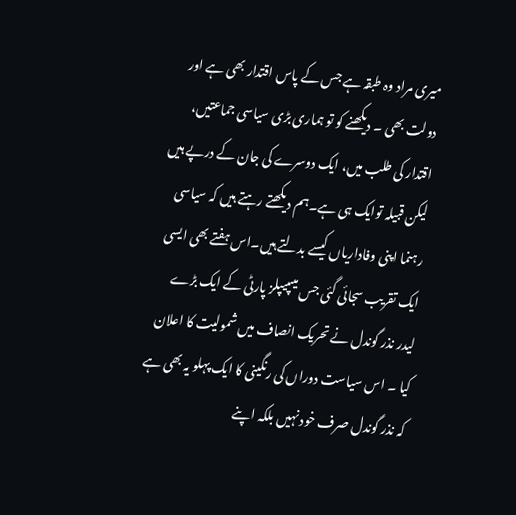میری مراد وہ طبقہ ہے جس کے پاس اقتدار بھی ہے اور دولت بھی ۔ دیکھنے کو تو ہماری بڑی سیاسی جماعتیں، اقتدار کی طلب میں، ایک دوسرے کی جان کے درپے ہیں لیکن قبیلہ توایک ہی ہے۔ہم دیکھتے رہتے ہیں کہ سیاسی رہنما اپنی وفاداریاں کیسے بدلتے ہیں۔اس ہفتے بھی ایسی ایک تقریب سجائی گئی جس میںپیپلز پارٹی کے ایک بڑے لیدر نذر گوندل نے تحریک انصاف میں شمولیت کا اعلان کیا ۔ اس سیاست دوراں کی رنگینی کا ایک پہلو یہ بھی ہے کہ نذر گوندل صرف خود نہیں بلکہ اپنے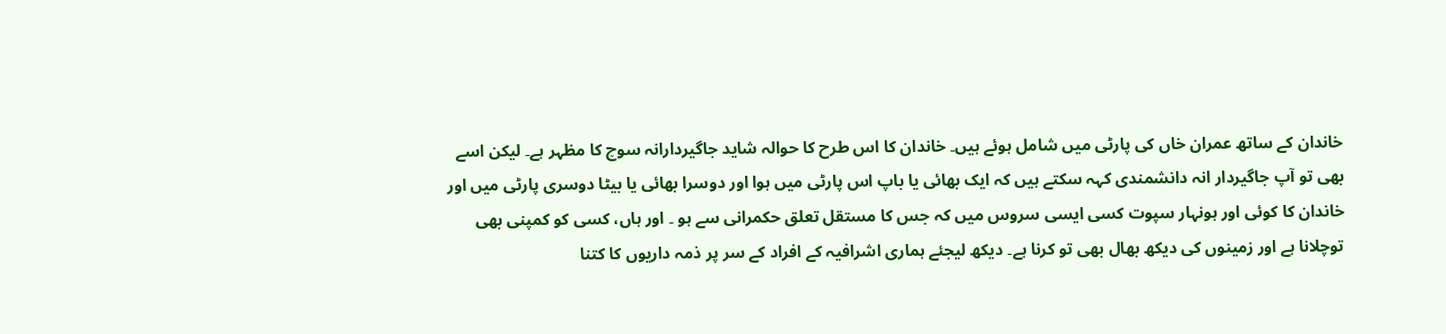خاندان کے ساتھ عمران خاں کی پارٹی میں شامل ہوئے ہیں۔ خاندان کا اس طرح کا حوالہ شاید جاگیردارانہ سوچ کا مظہر ہے۔ لیکن اسے بھی تو آپ جاگیردار انہ دانشمندی کہہ سکتے ہیں کہ ایک بھائی یا باپ اس پارٹی میں ہوا اور دوسرا بھائی یا بیٹا دوسری پارٹی میں اور خاندان کا کوئی اور ہونہار سپوت کسی ایسی سروس میں کہ جس کا مستقل تعلق حکمرانی سے ہو ۔ اور ہاں، کسی کو کمپنی بھی توچلانا ہے اور زمینوں کی دیکھ بھال بھی تو کرنا ہے۔ دیکھ لیجئے ہماری اشرافیہ کے افراد کے سر پر ذمہ داریوں کا کتنا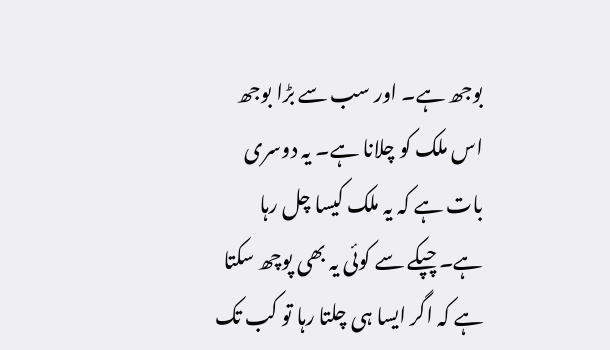بوجھ ہے۔ اور سب سے بڑا بوجھ اس ملک کو چلانا ہے۔ یہ دوسری بات ہے کہ یہ ملک کیسا چل رہا ہے۔ چپکے سے کوئی یہ بھی پوچھ سکتا ہے کہ اگر ایسا ہی چلتا رہا تو کب تک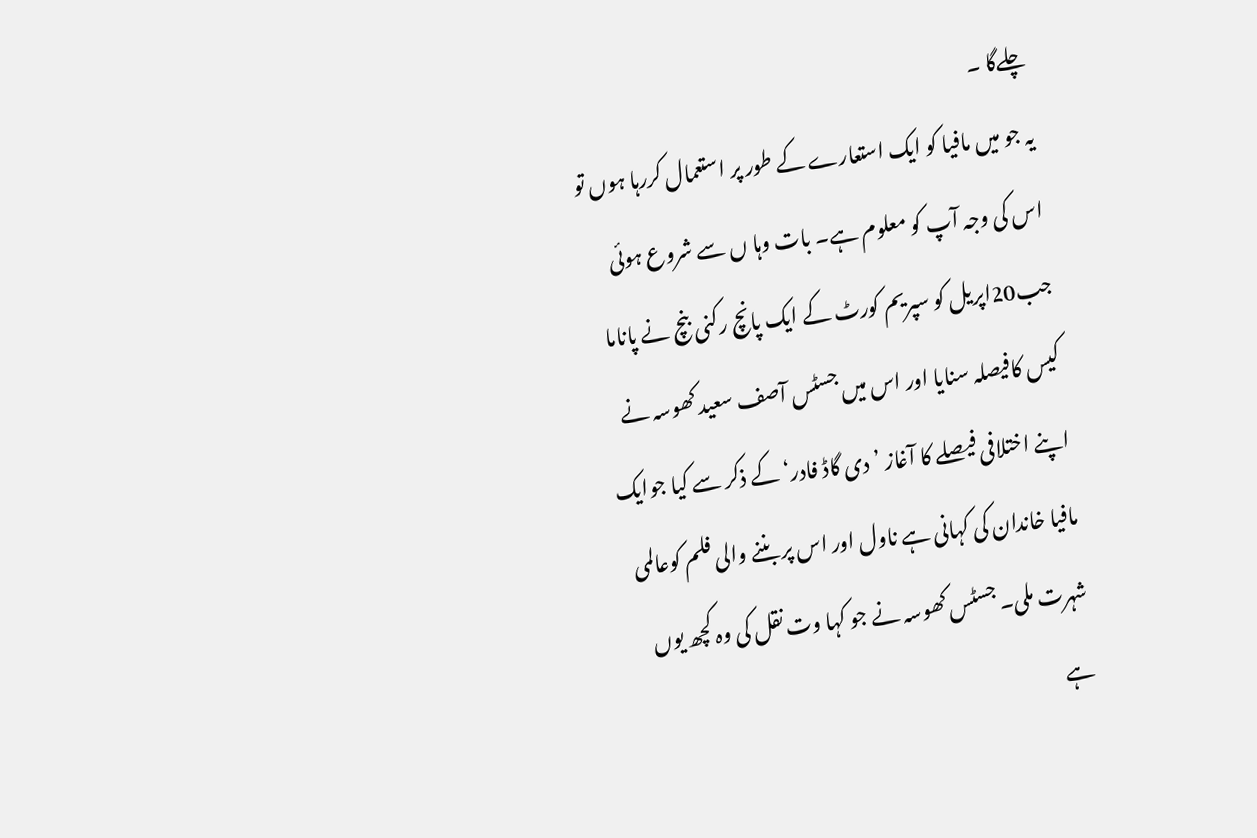چلےگا ۔
یہ جو میں مافیا کو ایک استعارے کے طور پر استعمال کررہا ہوں تو اس کی وجہ آپ کو معلوم ہے۔ بات وہا ں سے شروع ہوئی جب20اپریل کو سپریم کورٹ کے ایک پانچ رکنی بنچ نے پاناما کیس کافیصلہ سنایا اور اس میں جسٹس آصف سعید کھوسہ نے اپنے اختلافی فیصلے کا آغاز ’ دی گاڈ فادر‘ کے ذکر سے کیا جوایک مافیا خاندان کی کہانی ہے ناول اور اس پر بننے والی فلم کوعالمی شہرت ملی۔ جسٹس کھوسہ نے جو کہا وت نقل کی وہ کچھ یوں ہے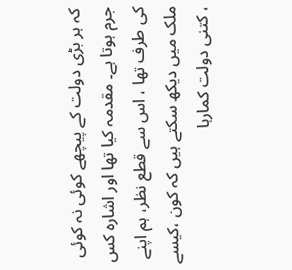کہ ہر بڑی دولت کے پیچھے کوئی نہ کوئی جرم ہوتا ہے۔ مقدمہ کیا تھا اور اشارہ کس کی طرف تھا ، اس سے قطع نظر، ہم اپنے ملک میں دیکھ سکتے ہیں کہ کون ،کیسے ، کتنی دولت کمارہا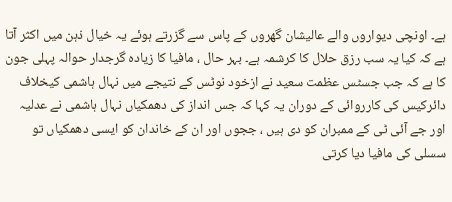ہے۔ اونچی دیواروں والے عالیشان گھروں کے پاس سے گزرتے ہوئے یہ خیال ذہن میں اکثر آتا ہے کہ کیا یہ سب رزق حلال کا کرشمہ ہے۔ بہر حال ، مافیا کا زیادہ گرجدار حوالہ پہلی جون کا ہے کہ جب جسٹس عظمت سعید نے ازخود نوٹس کے نتیجے میں نہال ہاشمی کیخلاف دائرکیس کی کارروائی کے دوران یہ کہا کہ جس انداز کی دھمکیاں نہال ہاشمی نے عدلیہ اور جے آئی ٹی کے ممبران کو دی ہیں ، ججوں اور ان کے خاندان کو ایسی دھمکیاں تو سسلی کی مافیا دیا کرتی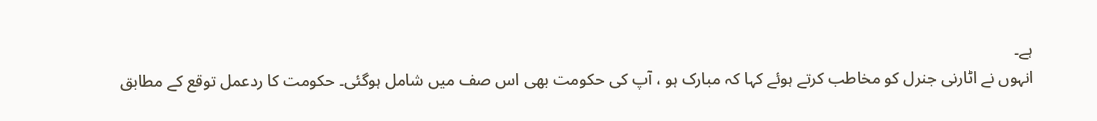ہے۔
انہوں نے اٹارنی جنرل کو مخاطب کرتے ہوئے کہا کہ مبارک ہو ، آپ کی حکومت بھی اس صف میں شامل ہوگئی۔ حکومت کا ردعمل توقع کے مطابق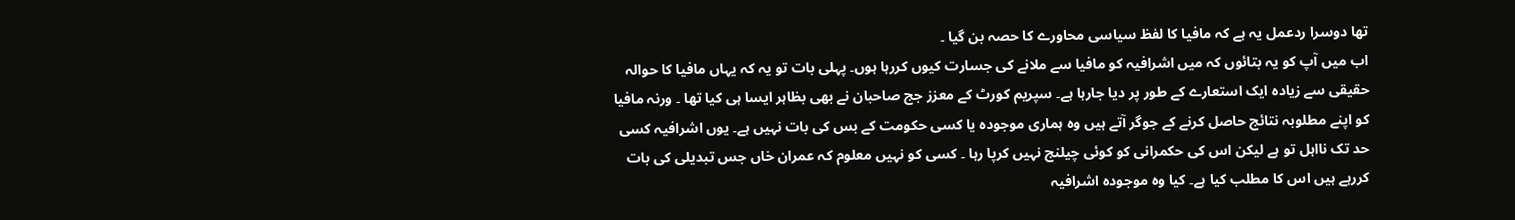تھا دوسرا ردعمل یہ ہے کہ مافیا کا لفظ سیاسی محاورے کا حصہ بن گیا ۔
اب میں آپ کو یہ بتائوں کہ میں اشرافیہ کو مافیا سے ملانے کی جسارت کیوں کررہا ہوں۔ پہلی بات تو یہ کہ یہاں مافیا کا حوالہ حقیقی سے زیادہ ایک استعارے کے طور پر دیا جارہا ہے۔ سپریم کورٹ کے معزز جج صاحبان نے بھی بظاہر ایسا ہی کیا تھا ۔ ورنہ مافیا کو اپنے مطلوبہ نتائج حاصل کرنے کے جوگر آتے ہیں وہ ہماری موجودہ یا کسی حکومت کے بس کی بات نہیں ہے۔ یوں اشرافیہ کسی حد تک نااہل تو ہے لیکن اس کی حکمرانی کو کوئی چیلنج نہیں کرپا رہا ۔ کسی کو نہیں معلوم کہ عمران خاں جس تبدیلی کی بات کررہے ہیں اس کا مطلب کیا ہے۔ کیا وہ موجودہ اشرافیہ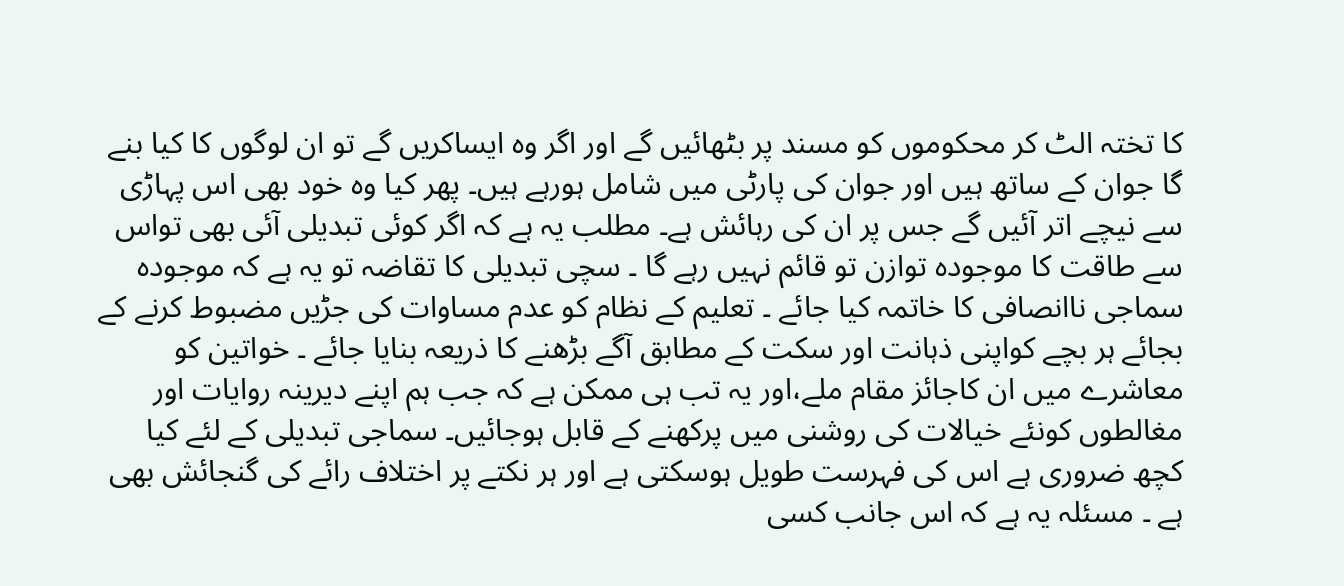کا تختہ الٹ کر محکوموں کو مسند پر بٹھائیں گے اور اگر وہ ایساکریں گے تو ان لوگوں کا کیا بنے گا جوان کے ساتھ ہیں اور جوان کی پارٹی میں شامل ہورہے ہیں۔ پھر کیا وہ خود بھی اس پہاڑی سے نیچے اتر آئیں گے جس پر ان کی رہائش ہے۔ مطلب یہ ہے کہ اگر کوئی تبدیلی آئی بھی تواس سے طاقت کا موجودہ توازن تو قائم نہیں رہے گا ۔ سچی تبدیلی کا تقاضہ تو یہ ہے کہ موجودہ سماجی ناانصافی کا خاتمہ کیا جائے ۔ تعلیم کے نظام کو عدم مساوات کی جڑیں مضبوط کرنے کے بجائے ہر بچے کواپنی ذہانت اور سکت کے مطابق آگے بڑھنے کا ذریعہ بنایا جائے ۔ خواتین کو معاشرے میں ان کاجائز مقام ملے،اور یہ تب ہی ممکن ہے کہ جب ہم اپنے دیرینہ روایات اور مغالطوں کونئے خیالات کی روشنی میں پرکھنے کے قابل ہوجائیں۔ سماجی تبدیلی کے لئے کیا کچھ ضروری ہے اس کی فہرست طویل ہوسکتی ہے اور ہر نکتے پر اختلاف رائے کی گنجائش بھی ہے ۔ مسئلہ یہ ہے کہ اس جانب کسی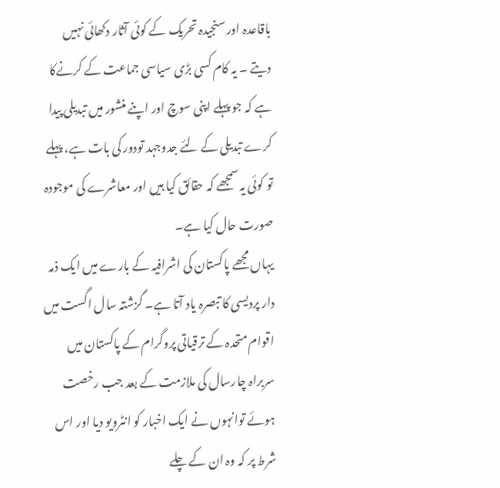باقاعدہ اور سنجیدہ تحریک کے کوئی آثار دکھائی نہیں دیتے ۔ یہ کام کسی بڑی سیاسی جماعت کے کرنےکا ہے کہ جو پہلے اپنی سوچ اور اپنے منشور میں تبدیلی پیدا کرے تبدیلی کے لئے جدوجہد تودور کی بات ہے، پہلے تو کوئی یہ سمجھے کہ حقائق کیا ہیں اور معاشرے کی موجودہ صورت حال کیا ہے۔
یہاں مجھے پاکستان کی اشرافیہ کے بارے میں ایک ذمہ دار پردیسی کا تبصرہ یاد آتا ہے۔ گزشتہ سال اگست میں اقوام متحدہ کے ترقیاتی پروگرام کے پاکستان میں سربراہ چارسال کی ملازمت کے بعد جب رخصت ہوئے توانہوں نے ایک اخبار کو انٹرویو دیا اور اس شرط پر کہ وہ ان کے چلے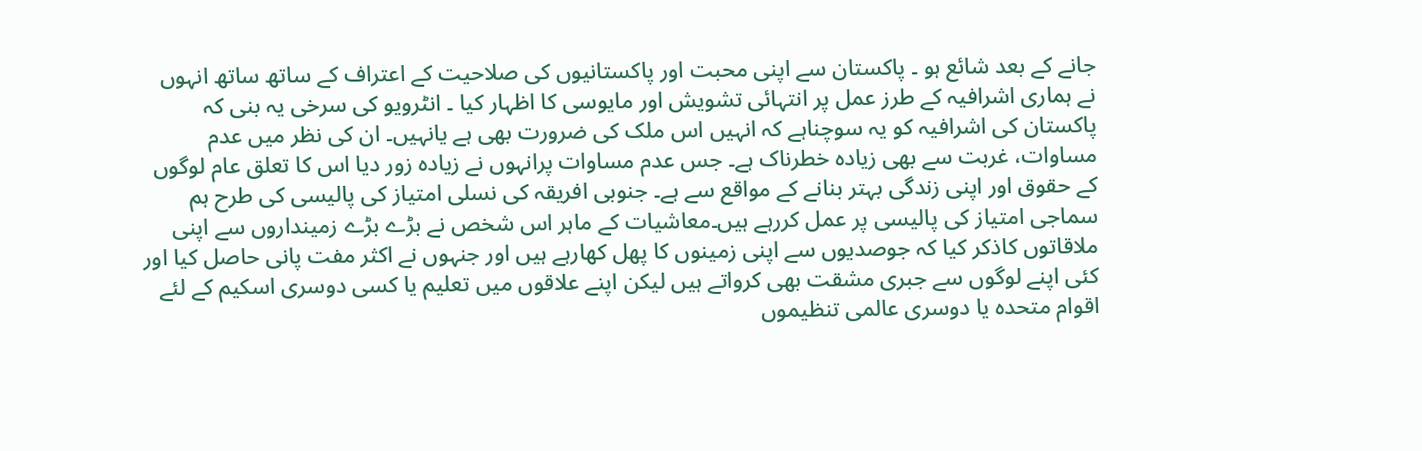جانے کے بعد شائع ہو ۔ پاکستان سے اپنی محبت اور پاکستانیوں کی صلاحیت کے اعتراف کے ساتھ ساتھ انہوں نے ہماری اشرافیہ کے طرز عمل پر انتہائی تشویش اور مایوسی کا اظہار کیا ۔ انٹرویو کی سرخی یہ بنی کہ پاکستان کی اشرافیہ کو یہ سوچناہے کہ انہیں اس ملک کی ضرورت بھی ہے یانہیں۔ ان کی نظر میں عدم مساوات، غربت سے بھی زیادہ خطرناک ہے۔ جس عدم مساوات پرانہوں نے زیادہ زور دیا اس کا تعلق عام لوگوں کے حقوق اور اپنی زندگی بہتر بنانے کے مواقع سے ہے۔ جنوبی افریقہ کی نسلی امتیاز کی پالیسی کی طرح ہم سماجی امتیاز کی پالیسی پر عمل کررہے ہیں۔معاشیات کے ماہر اس شخص نے بڑے بڑے زمینداروں سے اپنی ملاقاتوں کاذکر کیا کہ جوصدیوں سے اپنی زمینوں کا پھل کھارہے ہیں اور جنہوں نے اکثر مفت پانی حاصل کیا اور کئی اپنے لوگوں سے جبری مشقت بھی کرواتے ہیں لیکن اپنے علاقوں میں تعلیم یا کسی دوسری اسکیم کے لئے اقوام متحدہ یا دوسری عالمی تنظیموں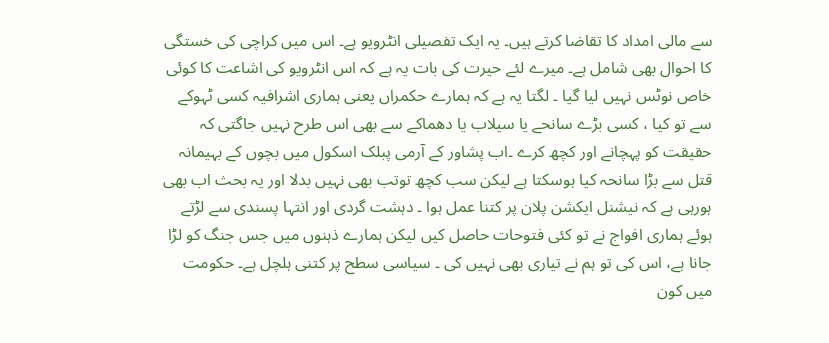سے مالی امداد کا تقاضا کرتے ہیں۔ یہ ایک تفصیلی انٹرویو ہے۔ اس میں کراچی کی خستگی کا احوال بھی شامل ہے۔ میرے لئے حیرت کی بات یہ ہے کہ اس انٹرویو کی اشاعت کا کوئی خاص نوٹس نہیں لیا گیا ۔ لگتا یہ ہے کہ ہمارے حکمراں یعنی ہماری اشرافیہ کسی ٹہوکے سے تو کیا ، کسی بڑے سانحے یا سیلاب یا دھماکے سے بھی اس طرح نہیں جاگتی کہ حقیقت کو پہچانے اور کچھ کرے ۔اب پشاور کے آرمی پبلک اسکول میں بچوں کے بہیمانہ قتل سے بڑا سانحہ کیا ہوسکتا ہے لیکن سب کچھ توتب بھی نہیں بدلا اور یہ بحث اب بھی ہورہی ہے کہ نیشنل ایکشن پلان پر کتنا عمل ہوا ۔ دہشت گردی اور انتہا پسندی سے لڑتے ہوئے ہماری افواج نے تو کئی فتوحات حاصل کیں لیکن ہمارے ذہنوں میں جس جنگ کو لڑا جانا ہے، اس کی تو ہم نے تیاری بھی نہیں کی ۔ سیاسی سطح پر کتنی ہلچل ہے۔ حکومت میں کون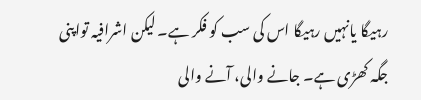رہیگا یانہیں رہیگا اس کی سب کو فکر ہے۔ لیکن اشرافیہ تواپنی جگہ کھڑی ہے۔ جانے والی، آنے والی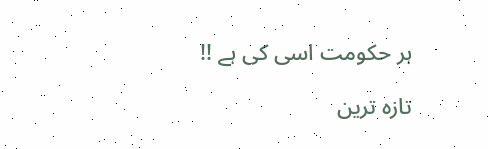ہر حکومت اسی کی ہے !!

تازہ ترین